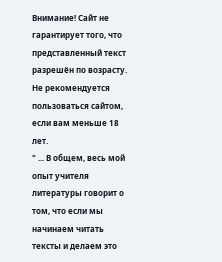Внимание! Сайт не гарантирует того, что представленный текст разрешён по возрасту. Не рекомендуется пользоваться сайтом, если вам меньше 18 лет.
" ... В общем, весь мой опыт учителя литературы говорит о том, что если мы начинаем читать тексты и делаем это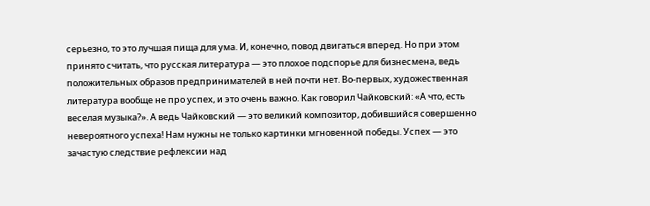серьезно, то это лучшая пища для ума. И, конечно, повод двигаться вперед. Но при этом принято считать, что русская литература — это плохое подспорье для бизнесмена, ведь положительных образов предпринимателей в ней почти нет. Во-первых, художественная литература вообще не про успех, и это очень важно. Как говорил Чайковский: «А что, есть веселая музыка?». А ведь Чайковский — это великий композитор, добившийся совершенно невероятного успеха! Нам нужны не только картинки мгновенной победы. Успех — это зачастую следствие рефлексии над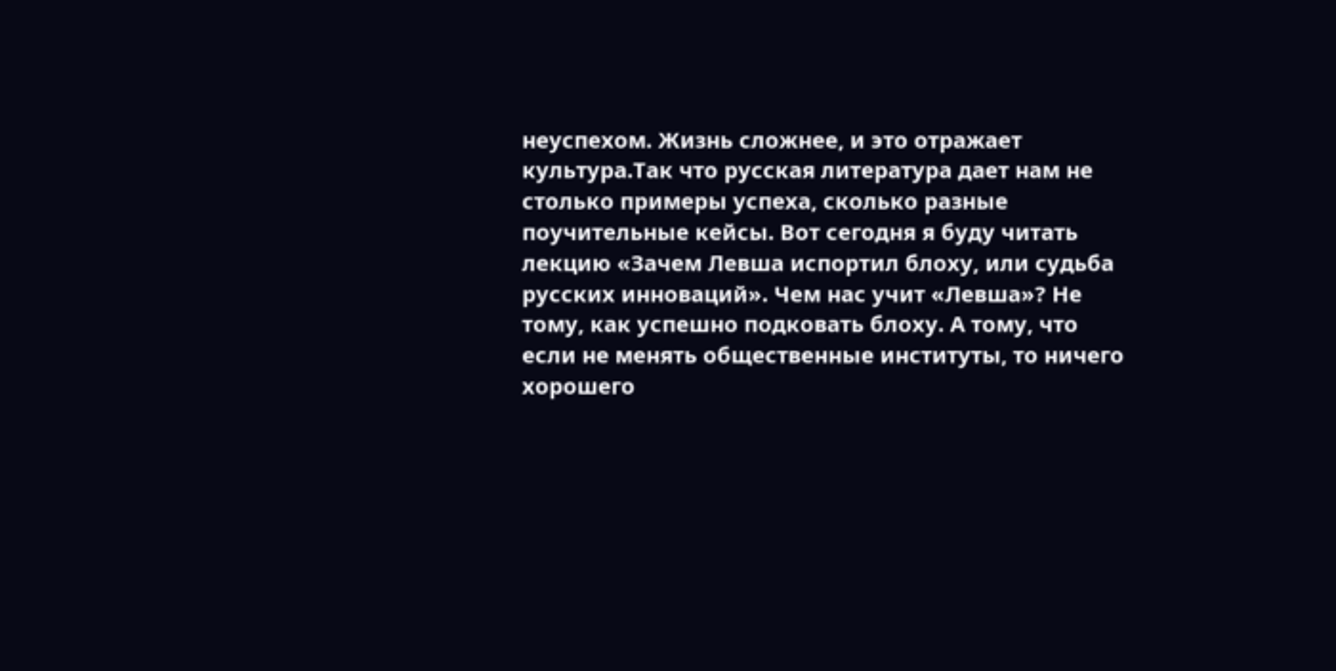неуспехом. Жизнь сложнее, и это отражает культура.Так что русская литература дает нам не столько примеры успеха, сколько разные поучительные кейсы. Вот сегодня я буду читать лекцию «Зачем Левша испортил блоху, или судьба русских инноваций». Чем нас учит «Левша»? Не тому, как успешно подковать блоху. А тому, что если не менять общественные институты, то ничего хорошего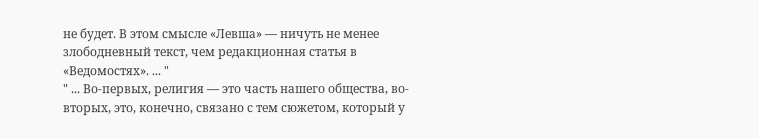не будет. В этом смысле «Левша» — ничуть не менее злободневный текст, чем редакционная статья в «Ведомостях». ... "
" ... Во-первых, религия — это часть нашего общества, во-вторых, это, конечно, связано с тем сюжетом, который у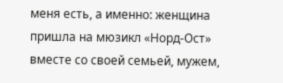меня есть, а именно: женщина пришла на мюзикл «Норд-Ост» вместе со своей семьей, мужем,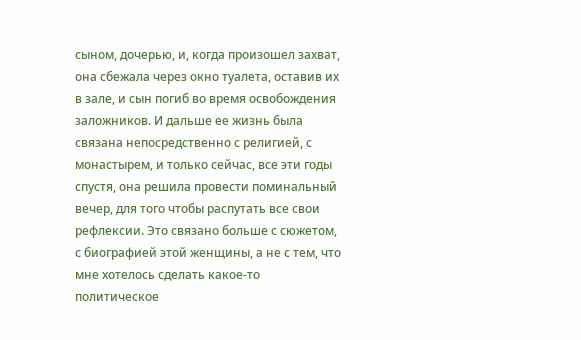сыном, дочерью, и, когда произошел захват, она сбежала через окно туалета, оставив их в зале, и сын погиб во время освобождения заложников. И дальше ее жизнь была связана непосредственно с религией, с монастырем, и только сейчас, все эти годы спустя, она решила провести поминальный вечер, для того чтобы распутать все свои рефлексии. Это связано больше с сюжетом, с биографией этой женщины, а не с тем, что мне хотелось сделать какое-то политическое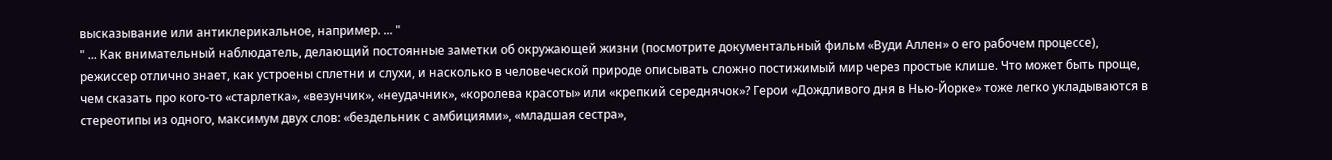высказывание или антиклерикальное, например. ... "
" ... Как внимательный наблюдатель, делающий постоянные заметки об окружающей жизни (посмотрите документальный фильм «Вуди Аллен» о его рабочем процессе), режиссер отлично знает, как устроены сплетни и слухи, и насколько в человеческой природе описывать сложно постижимый мир через простые клише. Что может быть проще, чем сказать про кого-то «старлетка», «везунчик», «неудачник», «королева красоты» или «крепкий середнячок»? Герои «Дождливого дня в Нью-Йорке» тоже легко укладываются в стереотипы из одного, максимум двух слов: «бездельник с амбициями», «младшая сестра»,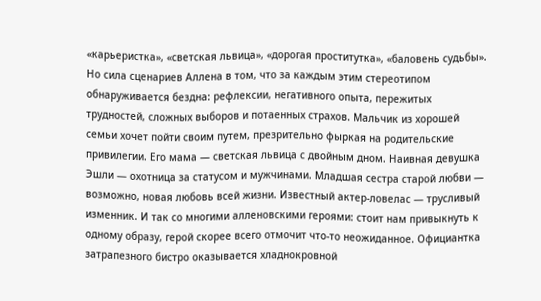«карьеристка», «светская львица», «дорогая проститутка», «баловень судьбы». Но сила сценариев Аллена в том, что за каждым этим стереотипом обнаруживается бездна: рефлексии, негативного опыта, пережитых трудностей, сложных выборов и потаенных страхов. Мальчик из хорошей семьи хочет пойти своим путем, презрительно фыркая на родительские привилегии. Его мама — светская львица с двойным дном. Наивная девушка Эшли — охотница за статусом и мужчинами. Младшая сестра старой любви — возможно, новая любовь всей жизни. Известный актер-ловелас — трусливый изменник. И так со многими алленовскими героями: стоит нам привыкнуть к одному образу, герой скорее всего отмочит что-то неожиданное. Официантка затрапезного бистро оказывается хладнокровной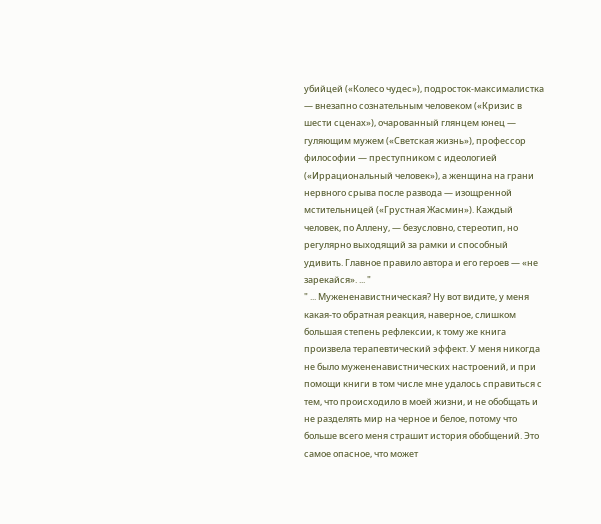убийцей («Колесо чудес»), подросток-максималистка — внезапно сознательным человеком («Кризис в шести сценах»), очарованный глянцем юнец — гуляющим мужем («Светская жизнь»), профессор философии — преступником с идеологией («Иррациональный человек»), а женщина на грани нервного срыва после развода — изощренной мстительницей («Грустная Жасмин»). Каждый человек, по Аллену, — безусловно, стереотип, но регулярно выходящий за рамки и способный удивить. Главное правило автора и его героев — «не зарекайся». ... "
" ... Мужененавистническая? Ну вот видите, у меня какая-то обратная реакция, наверное, слишком большая степень рефлексии, к тому же книга произвела терапевтический эффект. У меня никогда не было мужененавистнических настроений, и при помощи книги в том числе мне удалось справиться с тем, что происходило в моей жизни, и не обобщать и не разделять мир на черное и белое, потому что больше всего меня страшит история обобщений. Это самое опасное, что может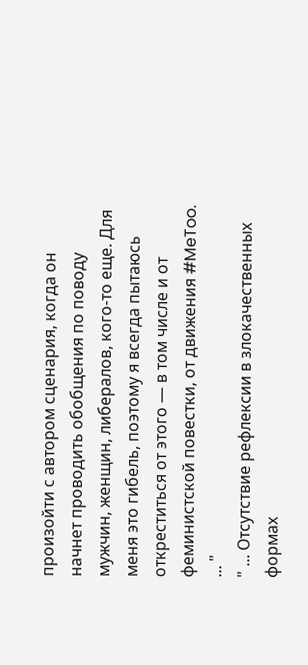произойти с автором сценария, когда он начнет проводить обобщения по поводу мужчин, женщин, либералов, кого-то еще. Для меня это гибель, поэтому я всегда пытаюсь откреститься от этого — в том числе и от феминистской повестки, от движения #MeToo. ... "
" ... Отсутствие рефлексии в злокачественных формах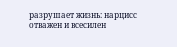разрушает жизнь: нарцисс отважен и всесилен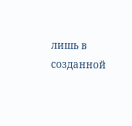лишь в созданной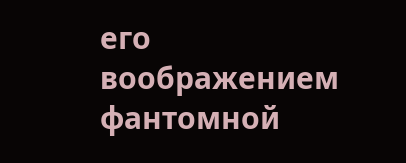его воображением фантомной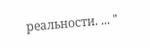реальности. ... "